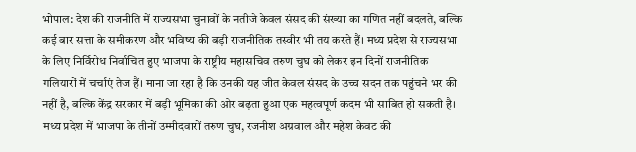भोपाल: देश की राजनीति में राज्यसभा चुनावों के नतीजे केवल संसद की संख्या का गणित नहीं बदलते, बल्कि कई बार सत्ता के समीकरण और भविष्य की बड़ी राजनीतिक तस्वीर भी तय करते हैं। मध्य प्रदेश से राज्यसभा के लिए निर्विरोध निर्वाचित हुए भाजपा के राष्ट्रीय महासचिव तरुण चुघ को लेकर इन दिनों राजनीतिक गलियारों में चर्चाएं तेज हैं। माना जा रहा है कि उनकी यह जीत केवल संसद के उच्च सदन तक पहुंचने भर की नहीं है, बल्कि केंद्र सरकार में बड़ी भूमिका की ओर बढ़ता हुआ एक महत्वपूर्ण कदम भी साबित हो सकती है। मध्य प्रदेश में भाजपा के तीनों उम्मीदवारों तरुण चुघ, रजनीश अग्रवाल और महेश केवट की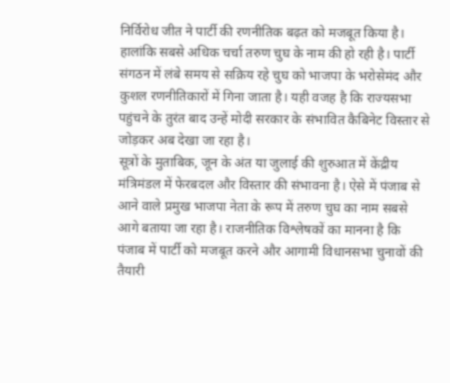निर्विरोध जीत ने पार्टी की रणनीतिक बढ़त को मजबूत किया है। हालांकि सबसे अधिक चर्चा तरुण चुघ के नाम की हो रही है। पार्टी संगठन में लंबे समय से सक्रिय रहे चुघ को भाजपा के भरोसेमंद और कुशल रणनीतिकारों में गिना जाता है। यही वजह है कि राज्यसभा पहुंचने के तुरंत बाद उन्हें मोदी सरकार के संभावित कैबिनेट विस्तार से जोड़कर अब देखा जा रहा है।
सूत्रों के मुताबिक, जून के अंत या जुलाई की शुरुआत में केंद्रीय मंत्रिमंडल में फेरबदल और विस्तार की संभावना है। ऐसे में पंजाब से आने वाले प्रमुख भाजपा नेता के रूप में तरुण चुघ का नाम सबसे आगे बताया जा रहा है। राजनीतिक विश्लेषकों का मानना है कि पंजाब में पार्टी को मजबूत करने और आगामी विधानसभा चुनावों की तैयारी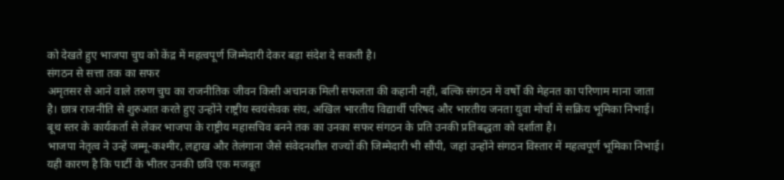को देखते हुए भाजपा चुघ को केंद्र में महत्वपूर्ण जिम्मेदारी देकर बड़ा संदेश दे सकती है।
संगठन से सत्ता तक का सफर
अमृतसर से आने वाले तरुण चुघ का राजनीतिक जीवन किसी अचानक मिली सफलता की कहानी नहीं, बल्कि संगठन में वर्षों की मेहनत का परिणाम माना जाता है। छात्र राजनीति से शुरुआत करते हुए उन्होंने राष्ट्रीय स्वयंसेवक संघ, अखिल भारतीय विद्यार्थी परिषद और भारतीय जनता युवा मोर्चा में सक्रिय भूमिका निभाई। बूथ स्तर के कार्यकर्ता से लेकर भाजपा के राष्ट्रीय महासचिव बनने तक का उनका सफर संगठन के प्रति उनकी प्रतिबद्धता को दर्शाता है।
भाजपा नेतृत्व ने उन्हें जम्मू-कश्मीर, लद्दाख और तेलंगाना जैसे संवेदनशील राज्यों की जिम्मेदारी भी सौंपी, जहां उन्होंने संगठन विस्तार में महत्वपूर्ण भूमिका निभाई। यही कारण है कि पार्टी के भीतर उनकी छवि एक मजबूत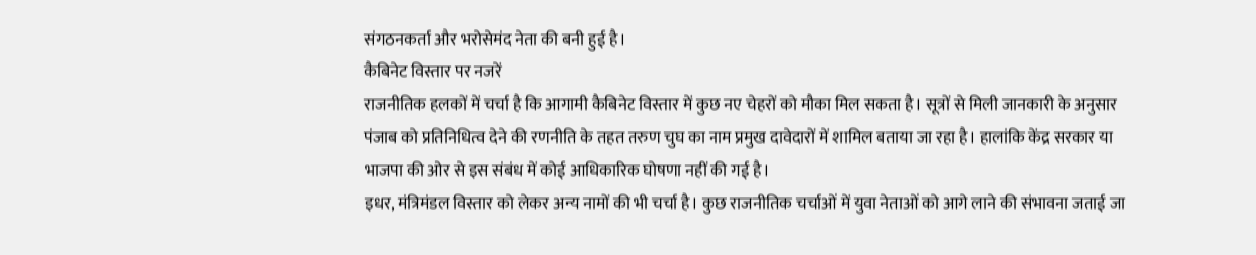संगठनकर्ता और भरोसेमंद नेता की बनी हुई है।
कैबिनेट विस्तार पर नजरें
राजनीतिक हलकों में चर्चा है कि आगामी कैबिनेट विस्तार में कुछ नए चेहरों को मौका मिल सकता है। सूत्रों से मिली जानकारी के अनुसार पंजाब को प्रतिनिधित्व देने की रणनीति के तहत तरुण चुघ का नाम प्रमुख दावेदारों में शामिल बताया जा रहा है। हालांकि केंद्र सरकार या भाजपा की ओर से इस संबंध में कोई आधिकारिक घोषणा नहीं की गई है।
इधर, मंत्रिमंडल विस्तार को लेकर अन्य नामों की भी चर्चा है। कुछ राजनीतिक चर्चाओं में युवा नेताओं को आगे लाने की संभावना जताई जा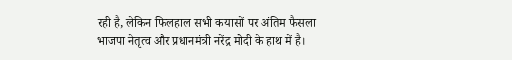रही है, लेकिन फिलहाल सभी कयासों पर अंतिम फैसला भाजपा नेतृत्व और प्रधानमंत्री नरेंद्र मोदी के हाथ में है।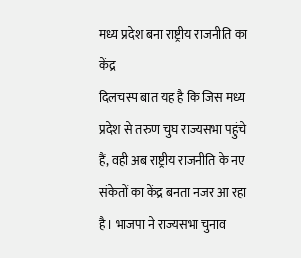मध्य प्रदेश बना राष्ट्रीय राजनीति का केंद्र
दिलचस्प बात यह है कि जिस मध्य प्रदेश से तरुण चुघ राज्यसभा पहुंचे हैं, वही अब राष्ट्रीय राजनीति के नए संकेतों का केंद्र बनता नजर आ रहा है। भाजपा ने राज्यसभा चुनाव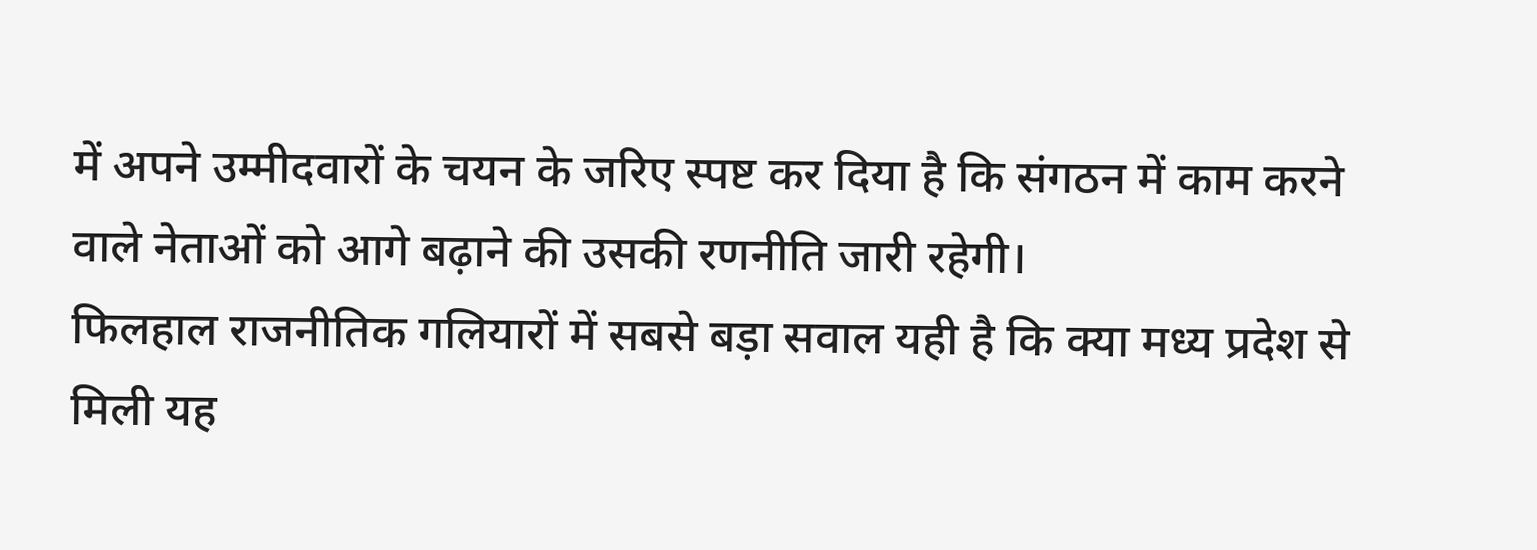में अपने उम्मीदवारों के चयन के जरिए स्पष्ट कर दिया है कि संगठन में काम करने वाले नेताओं को आगे बढ़ाने की उसकी रणनीति जारी रहेगी।
फिलहाल राजनीतिक गलियारों में सबसे बड़ा सवाल यही है कि क्या मध्य प्रदेश से मिली यह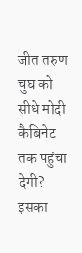जीत तरुण चुघ को सीधे मोदी कैबिनेट तक पहुंचा देगी? इसका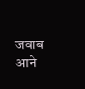जवाब आने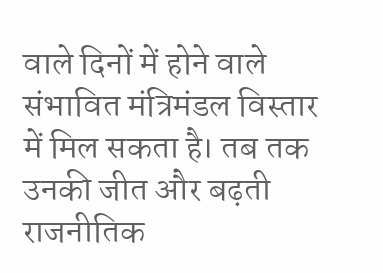वाले दिनों में होने वाले संभावित मंत्रिमंडल विस्तार में मिल सकता है। तब तक उनकी जीत और बढ़ती राजनीतिक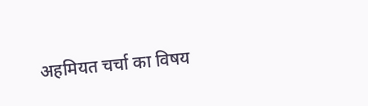अहमियत चर्चा का विषय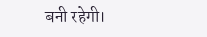बनी रहेगी।